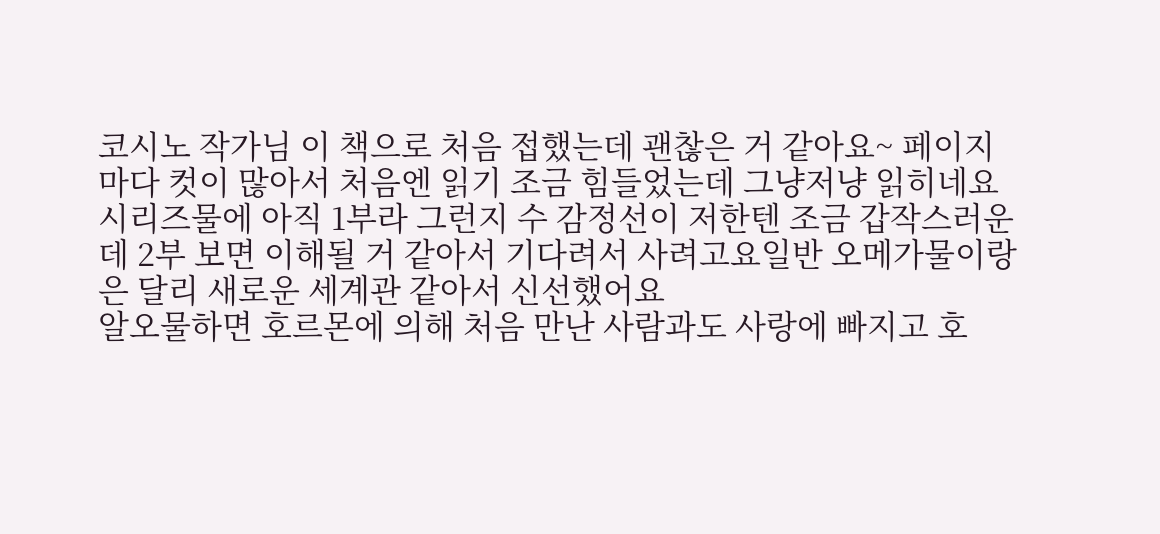코시노 작가님 이 책으로 처음 접했는데 괜찮은 거 같아요~ 페이지마다 컷이 많아서 처음엔 읽기 조금 힘들었는데 그냥저냥 읽히네요시리즈물에 아직 1부라 그런지 수 감정선이 저한텐 조금 갑작스러운데 2부 보면 이해될 거 같아서 기다려서 사려고요일반 오메가물이랑은 달리 새로운 세계관 같아서 신선했어요
알오물하면 호르몬에 의해 처음 만난 사람과도 사랑에 빠지고 호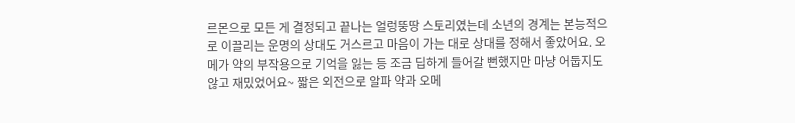르몬으로 모든 게 결정되고 끝나는 얼렁뚱땅 스토리였는데 소년의 경계는 본능적으로 이끌리는 운명의 상대도 거스르고 마음이 가는 대로 상대를 정해서 좋았어요. 오메가 약의 부작용으로 기억을 잃는 등 조금 딥하게 들어갈 뻔했지만 마냥 어둡지도 않고 재밌었어요~ 짧은 외전으로 알파 약과 오메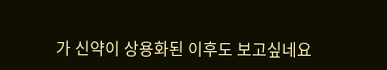가 신약이 상용화된 이후도 보고싶네요